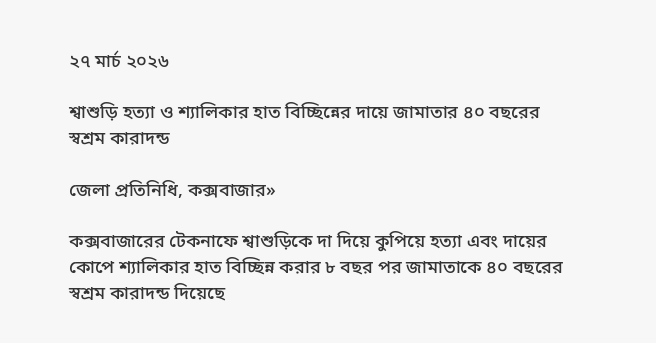২৭ মার্চ ২০২৬

শ্বাশুড়ি হত্যা ও শ্যালিকার হাত বিচ্ছিন্নের দায়ে জামাতার ৪০ বছরের স্বশ্রম কারাদন্ড

জেলা প্রতিনিধি, কক্সবাজার»

কক্সবাজারের টেকনাফে শ্বাশুড়িকে দা দিয়ে কুপিয়ে হত্যা এবং দায়ের কোপে শ্যালিকার হাত বিচ্ছিন্ন করার ৮ বছর পর জামাতাকে ৪০ বছরের স্বশ্রম কারাদন্ড দিয়েছে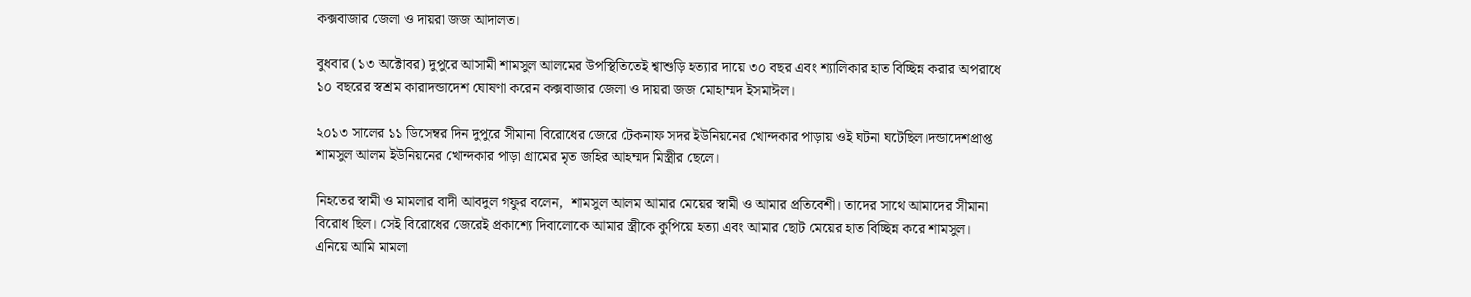কক্সবাজার জেলা ও দায়রা জজ আদালত।

বুধবার (১৩ অক্টোবর) দুপুরে আসামী শামসুল আলমের উপস্থিতিতেই শ্বাশুড়ি হত্যার দায়ে ৩০ বছর এবং শ্যালিকার হাত বিচ্ছিন্ন করার অপরাধে ১০ বছরের স্বশ্রম কারাদন্ডাদেশ ঘোষণা করেন কক্সবাজার জেলা ও দায়রা জজ মোহাম্মদ ইসমাঈল।

২০১৩ সালের ১১ ডিসেম্বর দিন দুপুরে সীমানা বিরোধের জেরে টেকনাফ সদর ইউনিয়নের খোন্দকার পাড়ায় ওই ঘটনা ঘটেছিল।দন্ডাদেশপ্রাপ্ত শামসুল আলম ইউনিয়নের খোন্দকার পাড়া গ্রামের মৃত জহির আহম্মদ মিস্ত্রীর ছেলে।

নিহতের স্বামী ও মামলার বাদী আবদুল গফুর বলেন,  শামসুল আলম আমার মেয়ের স্বামী ও আমার প্রতিবেশী। তাদের সাথে আমাদের সীমানা বিরোধ ছিল। সেই বিরোধের জেরেই প্রকাশ্যে দিবালোকে আমার স্ত্রীকে কুপিয়ে হত্যা এবং আমার ছোট মেয়ের হাত বিচ্ছিন্ন করে শামসুল। এনিয়ে আমি মামলা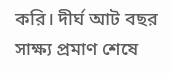করি। দীর্ঘ আট বছর সাক্ষ্য প্রমাণ শেষে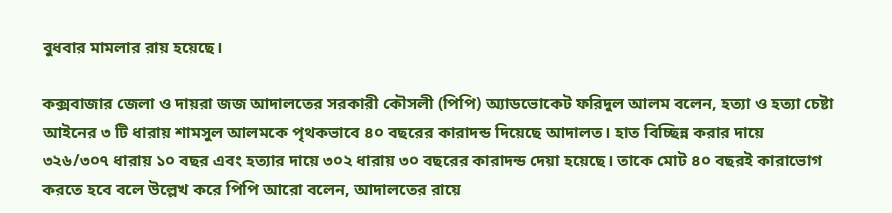বুধবার মামলার রায় হয়েছে।

কক্সবাজার জেলা ও দায়রা জজ আদালতের সরকারী কৌসলী (পিপি) অ্যাডভোকেট ফরিদুল আলম বলেন, হত্যা ও হত্যা চেষ্টা আইনের ৩ টি ধারায় শামসুল আলমকে পৃথকভাবে ৪০ বছরের কারাদন্ড দিয়েছে আদালত। হাত বিচ্ছিন্ন করার দায়ে ৩২৬/৩০৭ ধারায় ১০ বছর এবং হত্যার দায়ে ৩০২ ধারায় ৩০ বছরের কারাদন্ড দেয়া হয়েছে। তাকে মোট ৪০ বছরই কারাভোগ করতে হবে বলে উল্লেখ করে পিপি আরো বলেন, আদালতের রায়ে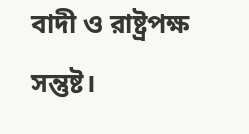বাদী ও রাষ্ট্রপক্ষ সন্তুষ্ট।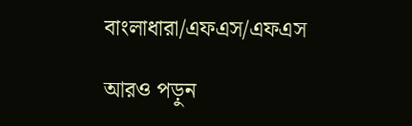বাংলাধারা/এফএস/এফএস

আরও পড়ুন